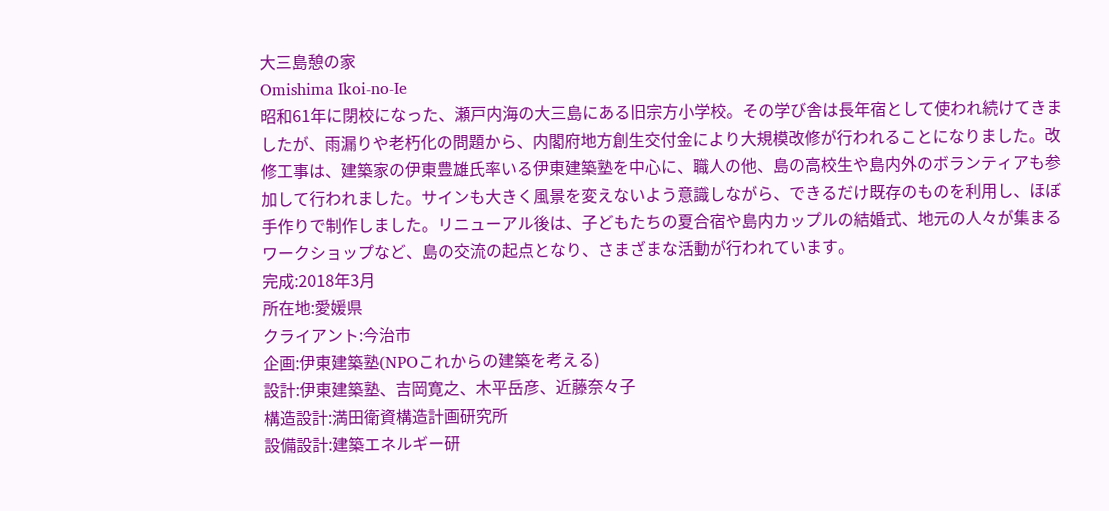大三島憩の家
Omishima Ikoi-no-Ie
昭和61年に閉校になった、瀬戸内海の大三島にある旧宗方小学校。その学び舎は長年宿として使われ続けてきましたが、雨漏りや老朽化の問題から、内閣府地方創生交付金により大規模改修が行われることになりました。改修工事は、建築家の伊東豊雄氏率いる伊東建築塾を中心に、職人の他、島の高校生や島内外のボランティアも参加して行われました。サインも大きく風景を変えないよう意識しながら、できるだけ既存のものを利用し、ほぼ手作りで制作しました。リニューアル後は、子どもたちの夏合宿や島内カップルの結婚式、地元の人々が集まるワークショップなど、島の交流の起点となり、さまざまな活動が行われています。
完成:2018年3月
所在地:愛媛県
クライアント:今治市
企画:伊東建築塾(NPOこれからの建築を考える)
設計:伊東建築塾、吉岡寛之、木平岳彦、近藤奈々子
構造設計:満田衛資構造計画研究所
設備設計:建築エネルギー研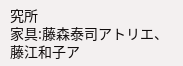究所
家具:藤森泰司アトリエ、藤江和子ア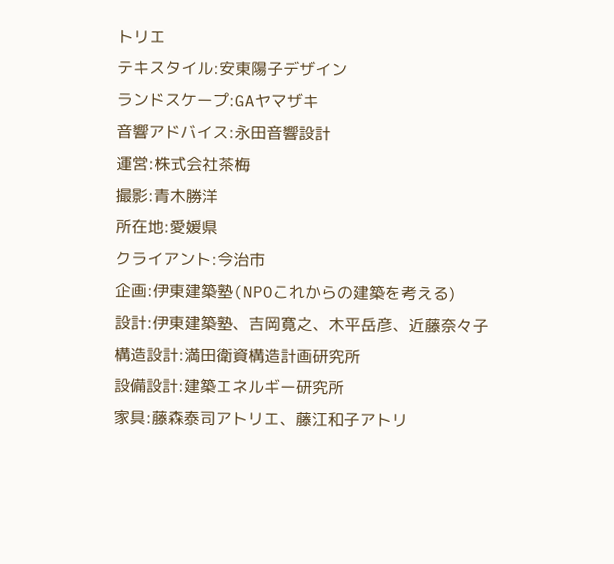トリエ
テキスタイル:安東陽子デザイン
ランドスケープ:GAヤマザキ
音響アドバイス:永田音響設計
運営:株式会社茶梅
撮影:青木勝洋
所在地:愛媛県
クライアント:今治市
企画:伊東建築塾(NPOこれからの建築を考える)
設計:伊東建築塾、吉岡寛之、木平岳彦、近藤奈々子
構造設計:満田衛資構造計画研究所
設備設計:建築エネルギー研究所
家具:藤森泰司アトリエ、藤江和子アトリ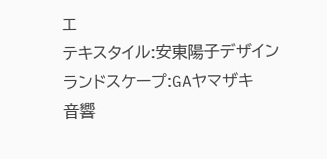エ
テキスタイル:安東陽子デザイン
ランドスケープ:GAヤマザキ
音響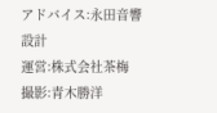アドバイス:永田音響設計
運営:株式会社茶梅
撮影:青木勝洋